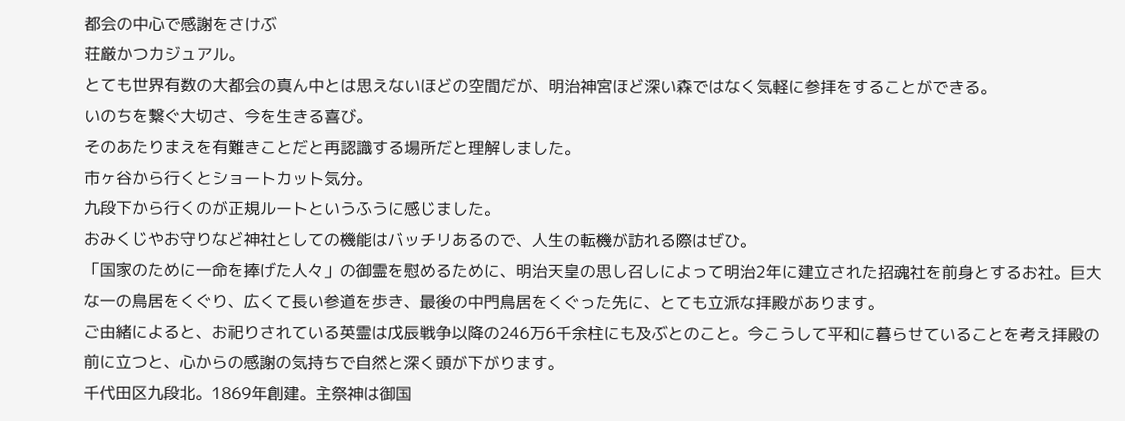都会の中心で感謝をさけぶ
荘厳かつカジュアル。
とても世界有数の大都会の真ん中とは思えないほどの空間だが、明治神宮ほど深い森ではなく気軽に参拝をすることができる。
いのちを繋ぐ大切さ、今を生きる喜び。
そのあたりまえを有難きことだと再認識する場所だと理解しました。
市ヶ谷から行くとショートカット気分。
九段下から行くのが正規ルートというふうに感じました。
おみくじやお守りなど神社としての機能はバッチリあるので、人生の転機が訪れる際はぜひ。
「国家のために一命を捧げた人々」の御霊を慰めるために、明治天皇の思し召しによって明治2年に建立された招魂社を前身とするお社。巨大な一の鳥居をくぐり、広くて長い参道を歩き、最後の中門鳥居をくぐった先に、とても立派な拝殿があります。
ご由緒によると、お祀りされている英霊は戊辰戦争以降の246万6千余柱にも及ぶとのこと。今こうして平和に暮らせていることを考え拝殿の前に立つと、心からの感謝の気持ちで自然と深く頭が下がります。
千代田区九段北。1869年創建。主祭神は御国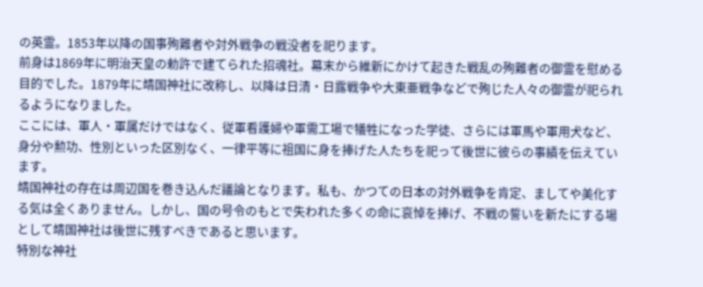の英霊。1853年以降の国事殉難者や対外戦争の戦没者を祀ります。
前身は1869年に明治天皇の勅許で建てられた招魂社。幕末から維新にかけて起きた戦乱の殉難者の御霊を慰める目的でした。1879年に靖国神社に改称し、以降は日清・日露戦争や大東亜戦争などで殉じた人々の御霊が祀られるようになりました。
ここには、軍人・軍属だけではなく、従軍看護婦や軍需工場で犠牲になった学徒、さらには軍馬や軍用犬など、身分や勲功、性別といった区別なく、一律平等に祖国に身を捧げた人たちを祀って後世に彼らの事績を伝えています。
靖国神社の存在は周辺国を巻き込んだ議論となります。私も、かつての日本の対外戦争を肯定、ましてや美化する気は全くありません。しかし、国の号令のもとで失われた多くの命に哀悼を捧げ、不戦の誓いを新たにする場として靖国神社は後世に残すべきであると思います。
特別な神社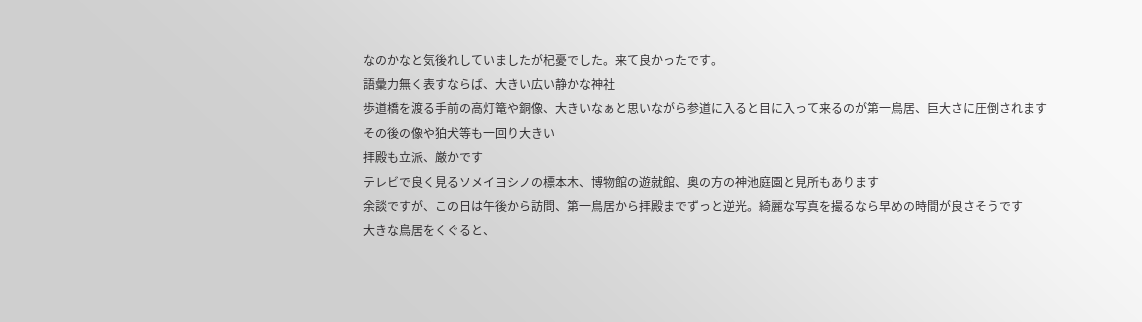なのかなと気後れしていましたが杞憂でした。来て良かったです。
語彙力無く表すならば、大きい広い静かな神社
歩道橋を渡る手前の高灯篭や銅像、大きいなぁと思いながら参道に入ると目に入って来るのが第一鳥居、巨大さに圧倒されます
その後の像や狛犬等も一回り大きい
拝殿も立派、厳かです
テレビで良く見るソメイヨシノの標本木、博物館の遊就館、奥の方の神池庭園と見所もあります
余談ですが、この日は午後から訪問、第一鳥居から拝殿までずっと逆光。綺麗な写真を撮るなら早めの時間が良さそうです
大きな鳥居をくぐると、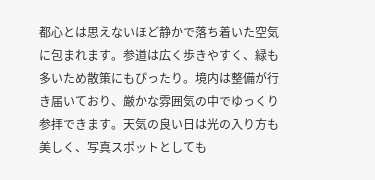都心とは思えないほど静かで落ち着いた空気に包まれます。参道は広く歩きやすく、緑も多いため散策にもぴったり。境内は整備が行き届いており、厳かな雰囲気の中でゆっくり参拝できます。天気の良い日は光の入り方も美しく、写真スポットとしても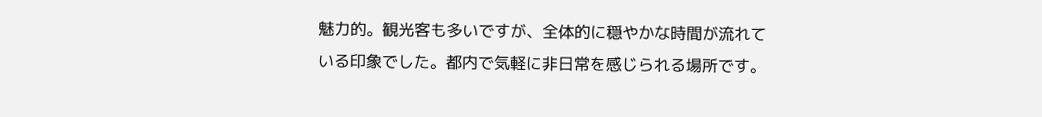魅力的。観光客も多いですが、全体的に穏やかな時間が流れている印象でした。都内で気軽に非日常を感じられる場所です。